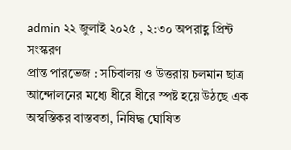admin ২২ জুলাই ২০২৫ , ২:৩০ অপরাহ্ণ প্রিন্ট সংস্করণ
প্রান্ত পারভেজ : সচিবালয় ও উত্তরায় চলমান ছাত্র আন্দোলনের মধ্যে ধীরে ধীরে স্পষ্ট হয়ে উঠছে এক অস্বস্তিকর বাস্তবতা, নিষিদ্ধ ঘোষিত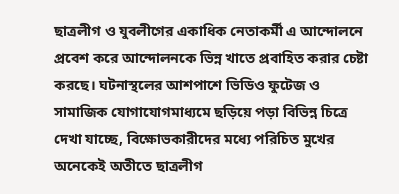ছাত্রলীগ ও যুবলীগের একাধিক নেতাকর্মী এ আন্দোলনে প্রবেশ করে আন্দোলনকে ভিন্ন খাতে প্রবাহিত করার চেষ্টা করছে। ঘটনাস্থলের আশপাশে ভিডিও ফুটেজ ও সামাজিক যোগাযোগমাধ্যমে ছড়িয়ে পড়া বিভিন্ন চিত্রে দেখা যাচ্ছে, বিক্ষোভকারীদের মধ্যে পরিচিত মুখের অনেকেই অতীতে ছাত্রলীগ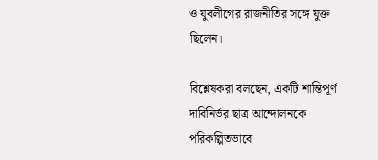ও যুবলীগের রাজনীতির সঙ্গে যুক্ত ছিলেন।

বিশ্লেষকরা বলছেন, একটি শান্তিপূর্ণ দাবিনির্ভর ছাত্র আন্দোলনকে পরিকল্পিতভাবে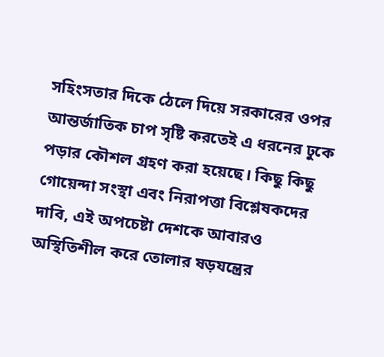সহিংসতার দিকে ঠেলে দিয়ে সরকারের ওপর আন্তর্জাতিক চাপ সৃষ্টি করতেই এ ধরনের ঢুকে পড়ার কৌশল গ্রহণ করা হয়েছে। কিছু কিছু গোয়েন্দা সংস্থা এবং নিরাপত্তা বিশ্লেষকদের দাবি, এই অপচেষ্টা দেশকে আবারও অস্থিতিশীল করে তোলার ষড়যন্ত্রের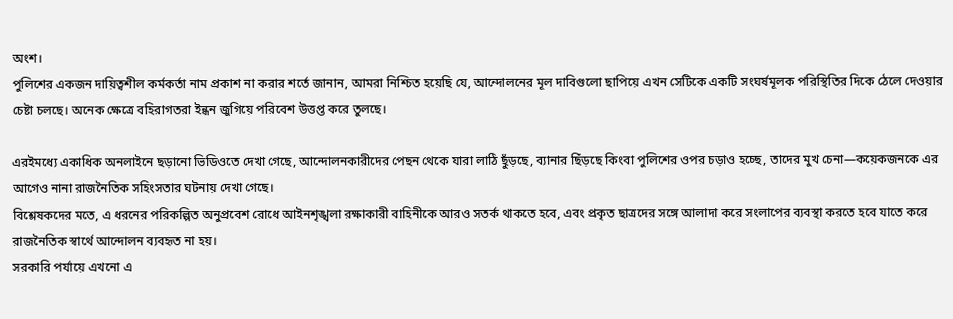অংশ।
পুলিশের একজন দায়িত্বশীল কর্মকর্তা নাম প্রকাশ না করার শর্তে জানান, আমরা নিশ্চিত হয়েছি যে, আন্দোলনের মূল দাবিগুলো ছাপিয়ে এখন সেটিকে একটি সংঘর্ষমূলক পরিস্থিতির দিকে ঠেলে দেওয়ার চেষ্টা চলছে। অনেক ক্ষেত্রে বহিরাগতরা ইন্ধন জুগিয়ে পরিবেশ উত্তপ্ত করে তুলছে।

এরইমধ্যে একাধিক অনলাইনে ছড়ানো ভিডিওতে দেখা গেছে, আন্দোলনকারীদের পেছন থেকে যারা লাঠি ছুঁড়ছে, ব্যানার ছিঁড়ছে কিংবা পুলিশের ওপর চড়াও হচ্ছে, তাদের মুখ চেনা—কয়েকজনকে এর আগেও নানা রাজনৈতিক সহিংসতার ঘটনায় দেখা গেছে।
বিশ্লেষকদের মতে, এ ধরনের পরিকল্পিত অনুপ্রবেশ রোধে আইনশৃঙ্খলা রক্ষাকারী বাহিনীকে আরও সতর্ক থাকতে হবে, এবং প্রকৃত ছাত্রদের সঙ্গে আলাদা করে সংলাপের ব্যবস্থা করতে হবে যাতে করে রাজনৈতিক স্বার্থে আন্দোলন ব্যবহৃত না হয়।
সরকারি পর্যায়ে এখনো এ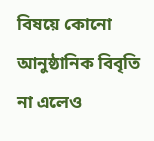বিষয়ে কোনো আনুষ্ঠানিক বিবৃতি না এলেও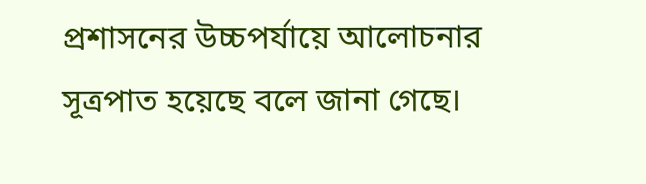প্রশাসনের উচ্চপর্যায়ে আলোচনার সূত্রপাত হয়েছে বলে জানা গেছে।